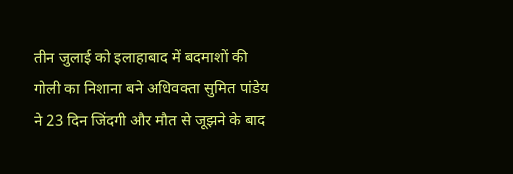तीन जुलाई को इलाहाबाद में बदमाशों की गोली का निशाना बने अधिवक्ता सुमित पांडेय ने 23 दिन जिंदगी और मौत से जूझने के बाद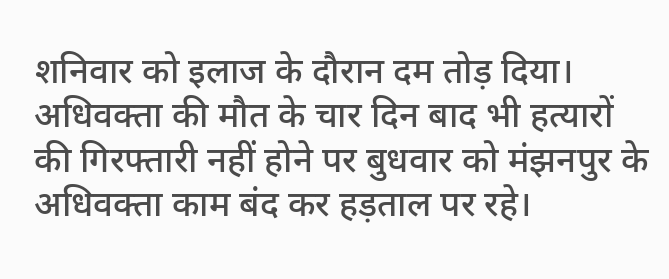शनिवार को इलाज के दौरान दम तोड़ दिया। अधिवक्ता की मौत के चार दिन बाद भी हत्यारों की गिरफ्तारी नहीं होने पर बुधवार को मंझनपुर के अधिवक्ता काम बंद कर हड़ताल पर रहे।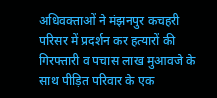अधिवक्ताओं ने मंझनपुर कचहरी परिसर में प्रदर्शन कर हत्यारों की गिरफ्तारी व पचास लाख मुआवजे के साथ पीड़ित परिवार के एक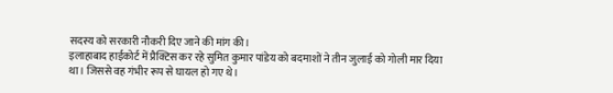सदस्य को सरकारी नौकरी दिए जाने की मांग की।
इलाहाबाद हाईकोर्ट में प्रैक्टिस कर रहे सुमित कुमार पांडेय को बदमाशों ने तीन जुलाई को गोली मार दिया था। जिससे वह गंभीर रूप से घायल हो गए थे।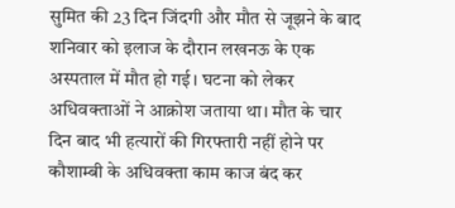सुमित की 23 दिन जिंदगी और मौत से जूझने के बाद शनिवार को इलाज के दौरान लखनऊ के एक अस्पताल में मौत हो गई। घटना को लेकर अधिवक्ताओं ने आक्रोश जताया था। मौत के चार दिन बाद भी हत्यारों की गिरफ्तारी नहीं होने पर कौशाम्बी के अधिवक्ता काम काज बंद कर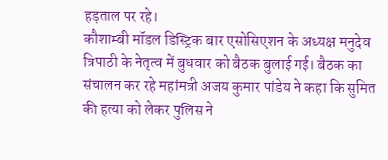हड़ताल पर रहे।
कौशाम्बी मॉडल डिस्ट्रिक बार एसोसिएशन के अध्यक्ष मनुदेव त्रिपाठी के नेतृत्व में बुधवार को बैठक बुलाई गई। बैठक का संचालन कर रहे महांमत्री अजय कुमार पांडेय ने कहा कि सुमित की हत्या को लेकर पुलिस ने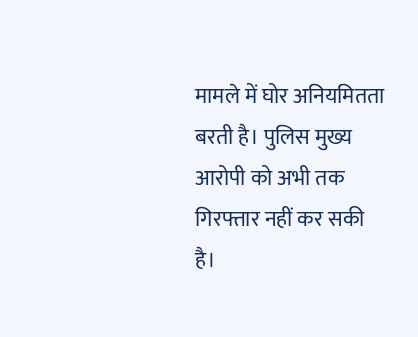मामले में घोर अनियमितता बरती है। पुलिस मुख्य आरोपी को अभी तक गिरफ्तार नहीं कर सकी है।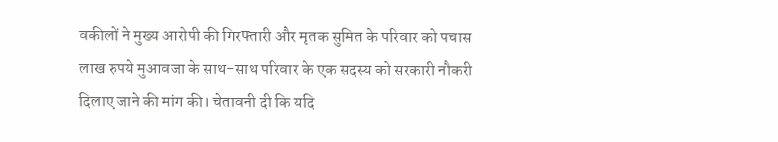वकीलों ने मुख्य आरोपी की गिरफ्तारी और मृतक सुमित के परिवार को पचास लाख रुपये मुआवजा के साथ-साथ परिवार के एक सदस्य को सरकारी नौकरी दिलाए जाने की मांग की। चेतावनी दी कि यदि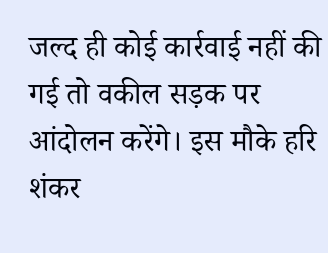जल्द ही कोई कार्रवाई नहीं की गई तो वकील सड़क पर आंदोलन करेंगे। इस मौके हरि शंकर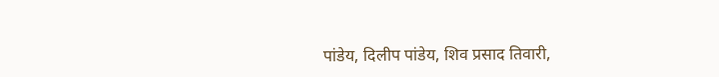पांडेय, दिलीप पांडेय, शिव प्रसाद तिवारी,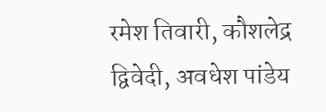रमेश तिवारी, कौशलेद्र द्विवेदी, अवधेश पांडेय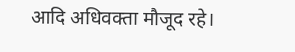आदि अधिवक्ता मौजूद रहे।